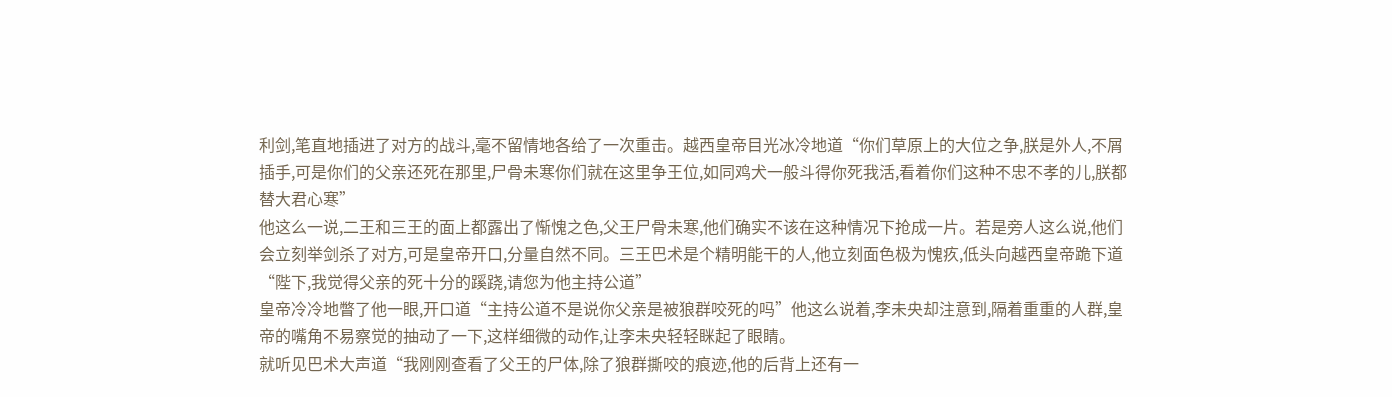利剑,笔直地插进了对方的战斗,毫不留情地各给了一次重击。越西皇帝目光冰冷地道“你们草原上的大位之争,朕是外人,不屑插手,可是你们的父亲还死在那里,尸骨未寒你们就在这里争王位,如同鸡犬一般斗得你死我活,看着你们这种不忠不孝的儿,朕都替大君心寒”
他这么一说,二王和三王的面上都露出了惭愧之色,父王尸骨未寒,他们确实不该在这种情况下抢成一片。若是旁人这么说,他们会立刻举剑杀了对方,可是皇帝开口,分量自然不同。三王巴术是个精明能干的人,他立刻面色极为愧疚,低头向越西皇帝跪下道“陛下,我觉得父亲的死十分的蹊跷,请您为他主持公道”
皇帝冷冷地瞥了他一眼,开口道“主持公道不是说你父亲是被狼群咬死的吗”他这么说着,李未央却注意到,隔着重重的人群,皇帝的嘴角不易察觉的抽动了一下,这样细微的动作,让李未央轻轻眯起了眼睛。
就听见巴术大声道“我刚刚查看了父王的尸体,除了狼群撕咬的痕迹,他的后背上还有一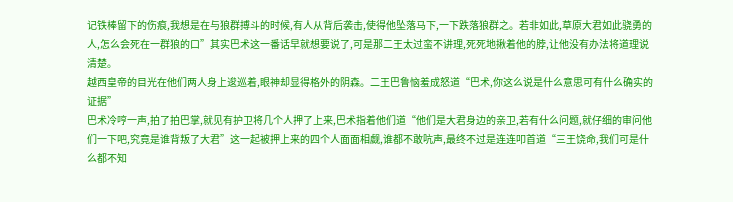记铁棒留下的伤痕,我想是在与狼群搏斗的时候,有人从背后袭击,使得他坠落马下,一下跌落狼群之。若非如此,草原大君如此骁勇的人,怎么会死在一群狼的口”其实巴术这一番话早就想要说了,可是那二王太过蛮不讲理,死死地揪着他的脖,让他没有办法将道理说清楚。
越西皇帝的目光在他们两人身上逡巡着,眼神却显得格外的阴森。二王巴鲁恼羞成怒道“巴术,你这么说是什么意思可有什么确实的证据”
巴术冷哼一声,拍了拍巴掌,就见有护卫将几个人押了上来,巴术指着他们道“他们是大君身边的亲卫,若有什么问题,就仔细的审问他们一下吧,究竟是谁背叛了大君”这一起被押上来的四个人面面相觑,谁都不敢吭声,最终不过是连连叩首道“三王饶命,我们可是什么都不知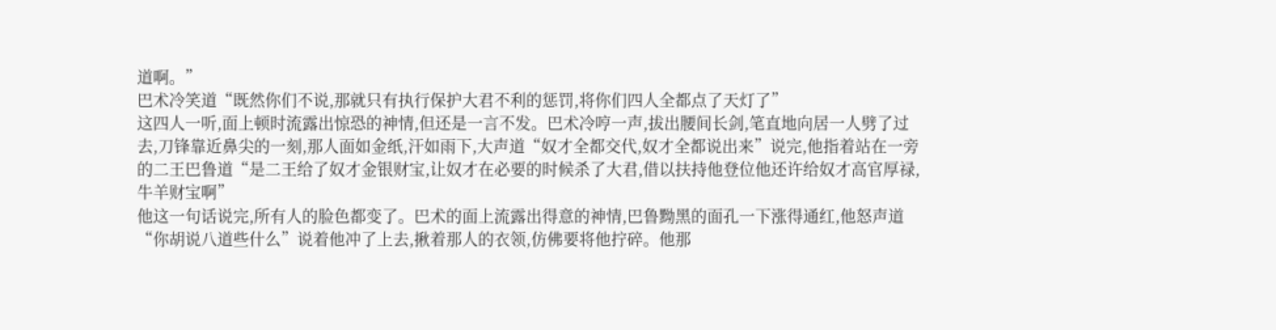道啊。”
巴术冷笑道“既然你们不说,那就只有执行保护大君不利的惩罚,将你们四人全都点了天灯了”
这四人一听,面上顿时流露出惊恐的神情,但还是一言不发。巴术冷哼一声,拔出腰间长剑,笔直地向居一人劈了过去,刀锋靠近鼻尖的一刻,那人面如金纸,汗如雨下,大声道“奴才全都交代,奴才全都说出来”说完,他指着站在一旁的二王巴鲁道“是二王给了奴才金银财宝,让奴才在必要的时候杀了大君,借以扶持他登位他还许给奴才高官厚禄,牛羊财宝啊”
他这一句话说完,所有人的脸色都变了。巴术的面上流露出得意的神情,巴鲁黝黑的面孔一下涨得通红,他怒声道“你胡说八道些什么”说着他冲了上去,揪着那人的衣领,仿佛要将他拧碎。他那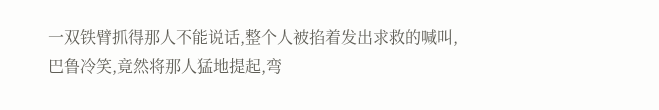一双铁臂抓得那人不能说话,整个人被掐着发出求救的喊叫,巴鲁冷笑,竟然将那人猛地提起,弯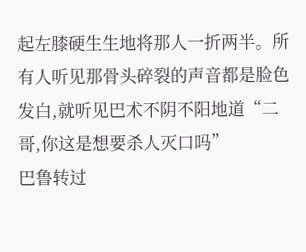起左膝硬生生地将那人一折两半。所有人听见那骨头碎裂的声音都是脸色发白,就听见巴术不阴不阳地道“二哥,你这是想要杀人灭口吗”
巴鲁转过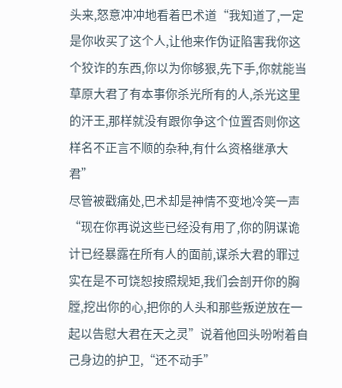头来,怒意冲冲地看着巴术道“我知道了,一定是你收买了这个人,让他来作伪证陷害我你这个狡诈的东西,你以为你够狠,先下手,你就能当草原大君了有本事你杀光所有的人,杀光这里的汗王,那样就没有跟你争这个位置否则你这样名不正言不顺的杂种,有什么资格继承大君”
尽管被戳痛处,巴术却是神情不变地冷笑一声“现在你再说这些已经没有用了,你的阴谋诡计已经暴露在所有人的面前,谋杀大君的罪过实在是不可饶恕按照规矩,我们会剖开你的胸膛,挖出你的心,把你的人头和那些叛逆放在一起以告慰大君在天之灵”说着他回头吩咐着自己身边的护卫,“还不动手”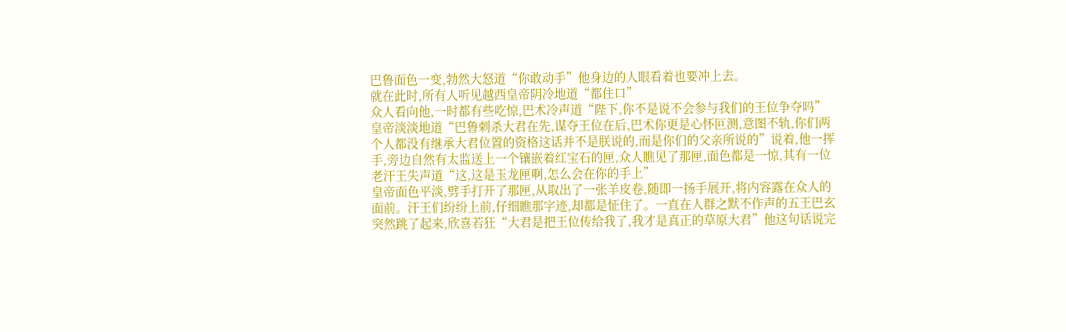巴鲁面色一变,勃然大怒道“你敢动手”他身边的人眼看着也要冲上去。
就在此时,所有人听见越西皇帝阴冷地道“都住口”
众人看向他,一时都有些吃惊,巴术冷声道“陛下,你不是说不会参与我们的王位争夺吗”
皇帝淡淡地道“巴鲁刺杀大君在先,谋夺王位在后,巴术你更是心怀叵测,意图不轨,你们两个人都没有继承大君位置的资格这话并不是朕说的,而是你们的父亲所说的”说着,他一挥手,旁边自然有太监送上一个镶嵌着红宝石的匣,众人瞧见了那匣,面色都是一惊,其有一位老汗王失声道“这,这是玉龙匣啊,怎么会在你的手上”
皇帝面色平淡,劈手打开了那匣,从取出了一张羊皮卷,随即一扬手展开,将内容露在众人的面前。汗王们纷纷上前,仔细瞧那字迹,却都是怔住了。一直在人群之默不作声的五王巴玄突然跳了起来,欣喜若狂“大君是把王位传给我了,我才是真正的草原大君”他这句话说完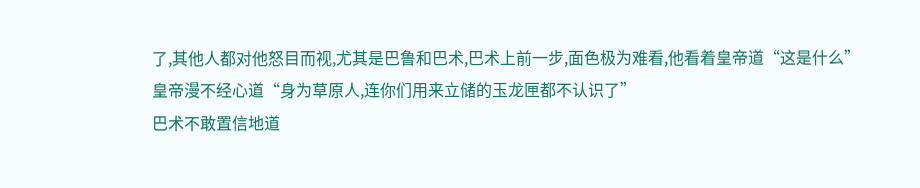了,其他人都对他怒目而视,尤其是巴鲁和巴术,巴术上前一步,面色极为难看,他看着皇帝道“这是什么”
皇帝漫不经心道“身为草原人,连你们用来立储的玉龙匣都不认识了”
巴术不敢置信地道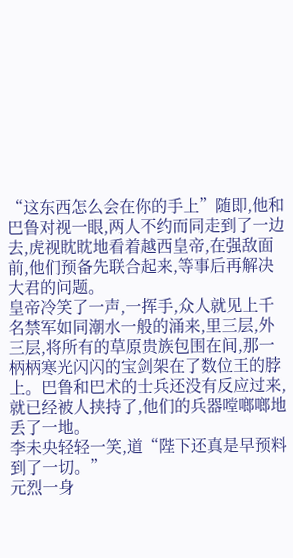“这东西怎么会在你的手上”随即,他和巴鲁对视一眼,两人不约而同走到了一边去,虎视眈眈地看着越西皇帝,在强敌面前,他们预备先联合起来,等事后再解决大君的问题。
皇帝冷笑了一声,一挥手,众人就见上千名禁军如同潮水一般的涌来,里三层,外三层,将所有的草原贵族包围在间,那一柄柄寒光闪闪的宝剑架在了数位王的脖上。巴鲁和巴术的士兵还没有反应过来,就已经被人挟持了,他们的兵器嘡啷啷地丢了一地。
李未央轻轻一笑,道“陛下还真是早预料到了一切。”
元烈一身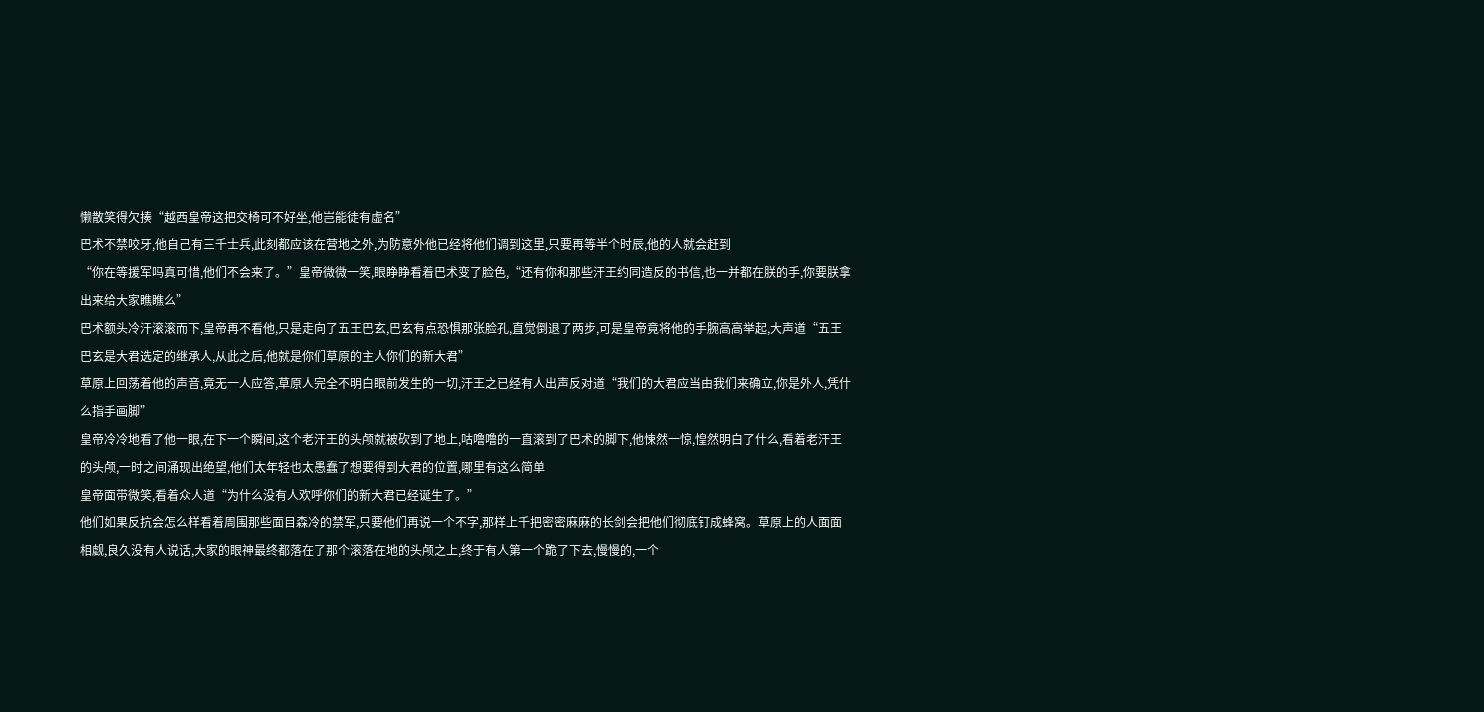懒散笑得欠揍“越西皇帝这把交椅可不好坐,他岂能徒有虚名”
巴术不禁咬牙,他自己有三千士兵,此刻都应该在营地之外,为防意外他已经将他们调到这里,只要再等半个时辰,他的人就会赶到
“你在等援军吗真可惜,他们不会来了。”皇帝微微一笑,眼睁睁看着巴术变了脸色,“还有你和那些汗王约同造反的书信,也一并都在朕的手,你要朕拿出来给大家瞧瞧么”
巴术额头冷汗滚滚而下,皇帝再不看他,只是走向了五王巴玄,巴玄有点恐惧那张脸孔,直觉倒退了两步,可是皇帝竟将他的手腕高高举起,大声道“五王巴玄是大君选定的继承人,从此之后,他就是你们草原的主人你们的新大君”
草原上回荡着他的声音,竟无一人应答,草原人完全不明白眼前发生的一切,汗王之已经有人出声反对道“我们的大君应当由我们来确立,你是外人,凭什么指手画脚”
皇帝冷冷地看了他一眼,在下一个瞬间,这个老汗王的头颅就被砍到了地上,咕噜噜的一直滚到了巴术的脚下,他悚然一惊,惶然明白了什么,看着老汗王的头颅,一时之间涌现出绝望,他们太年轻也太愚蠢了想要得到大君的位置,哪里有这么简单
皇帝面带微笑,看着众人道“为什么没有人欢呼你们的新大君已经诞生了。”
他们如果反抗会怎么样看着周围那些面目森冷的禁军,只要他们再说一个不字,那样上千把密密麻麻的长剑会把他们彻底钉成蜂窝。草原上的人面面相觑,良久没有人说话,大家的眼神最终都落在了那个滚落在地的头颅之上,终于有人第一个跪了下去,慢慢的,一个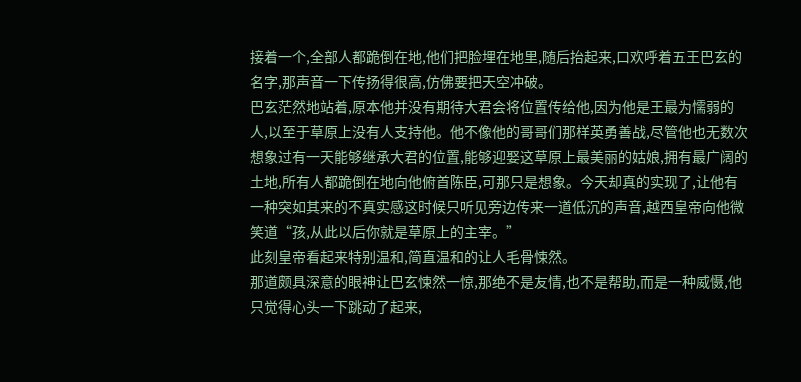接着一个,全部人都跪倒在地,他们把脸埋在地里,随后抬起来,口欢呼着五王巴玄的名字,那声音一下传扬得很高,仿佛要把天空冲破。
巴玄茫然地站着,原本他并没有期待大君会将位置传给他,因为他是王最为懦弱的人,以至于草原上没有人支持他。他不像他的哥哥们那样英勇善战,尽管他也无数次想象过有一天能够继承大君的位置,能够迎娶这草原上最美丽的姑娘,拥有最广阔的土地,所有人都跪倒在地向他俯首陈臣,可那只是想象。今天却真的实现了,让他有一种突如其来的不真实感这时候只听见旁边传来一道低沉的声音,越西皇帝向他微笑道“孩,从此以后你就是草原上的主宰。”
此刻皇帝看起来特别温和,简直温和的让人毛骨悚然。
那道颇具深意的眼神让巴玄悚然一惊,那绝不是友情,也不是帮助,而是一种威慑,他只觉得心头一下跳动了起来,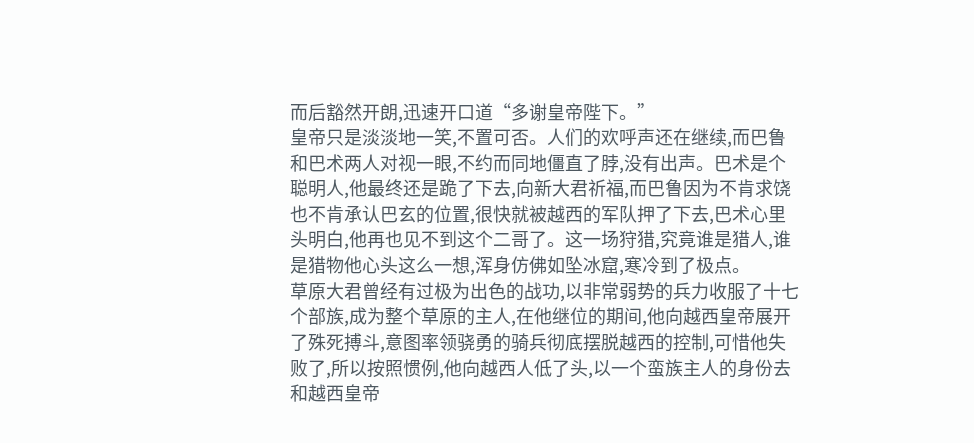而后豁然开朗,迅速开口道“多谢皇帝陛下。”
皇帝只是淡淡地一笑,不置可否。人们的欢呼声还在继续,而巴鲁和巴术两人对视一眼,不约而同地僵直了脖,没有出声。巴术是个聪明人,他最终还是跪了下去,向新大君祈福,而巴鲁因为不肯求饶也不肯承认巴玄的位置,很快就被越西的军队押了下去,巴术心里头明白,他再也见不到这个二哥了。这一场狩猎,究竟谁是猎人,谁是猎物他心头这么一想,浑身仿佛如坠冰窟,寒冷到了极点。
草原大君曾经有过极为出色的战功,以非常弱势的兵力收服了十七个部族,成为整个草原的主人,在他继位的期间,他向越西皇帝展开了殊死搏斗,意图率领骁勇的骑兵彻底摆脱越西的控制,可惜他失败了,所以按照惯例,他向越西人低了头,以一个蛮族主人的身份去和越西皇帝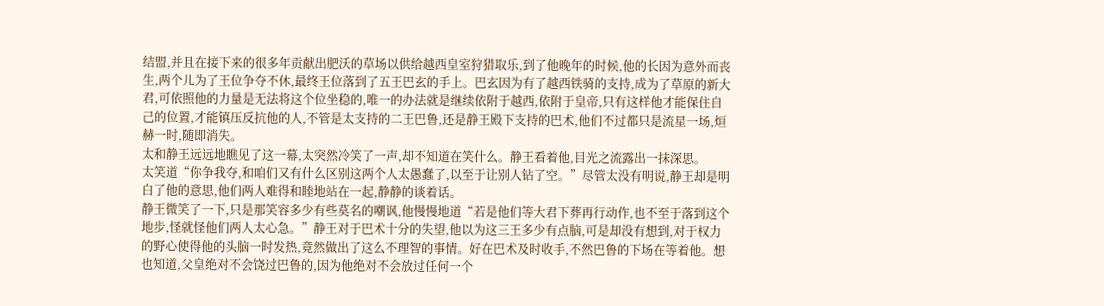结盟,并且在接下来的很多年贡献出肥沃的草场以供给越西皇室狩猎取乐,到了他晚年的时候,他的长因为意外而丧生,两个儿为了王位争夺不休,最终王位落到了五王巴玄的手上。巴玄因为有了越西铁骑的支持,成为了草原的新大君,可依照他的力量是无法将这个位坐稳的,唯一的办法就是继续依附于越西,依附于皇帝,只有这样他才能保住自己的位置,才能镇压反抗他的人,不管是太支持的二王巴鲁,还是静王殿下支持的巴术,他们不过都只是流星一场,烜赫一时,随即消失。
太和静王远远地瞧见了这一幕,太突然冷笑了一声,却不知道在笑什么。静王看着他,目光之流露出一抹深思。
太笑道“你争我夺,和咱们又有什么区别这两个人太愚蠢了,以至于让别人钻了空。”尽管太没有明说,静王却是明白了他的意思,他们两人难得和睦地站在一起,静静的谈着话。
静王微笑了一下,只是那笑容多少有些莫名的嘲讽,他慢慢地道“若是他们等大君下葬再行动作,也不至于落到这个地步,怪就怪他们两人太心急。”静王对于巴术十分的失望,他以为这三王多少有点脑,可是却没有想到,对于权力的野心使得他的头脑一时发热,竟然做出了这么不理智的事情。好在巴术及时收手,不然巴鲁的下场在等着他。想也知道,父皇绝对不会饶过巴鲁的,因为他绝对不会放过任何一个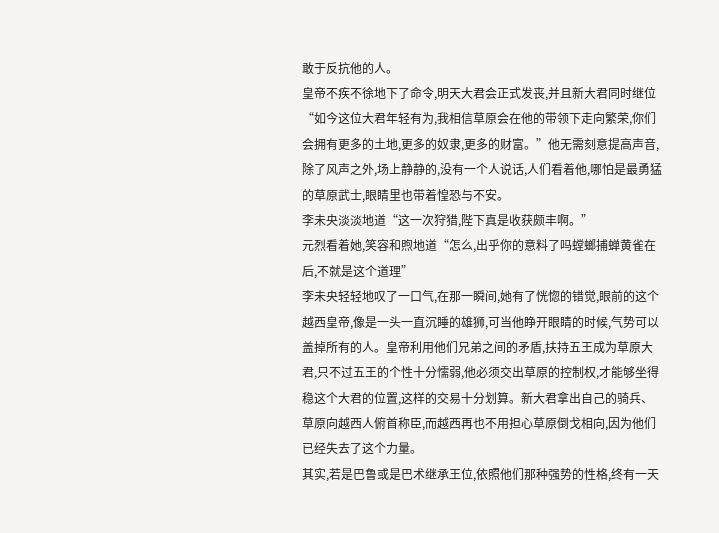敢于反抗他的人。
皇帝不疾不徐地下了命令,明天大君会正式发丧,并且新大君同时继位“如今这位大君年轻有为,我相信草原会在他的带领下走向繁荣,你们会拥有更多的土地,更多的奴隶,更多的财富。”他无需刻意提高声音,除了风声之外,场上静静的,没有一个人说话,人们看着他,哪怕是最勇猛的草原武士,眼睛里也带着惶恐与不安。
李未央淡淡地道“这一次狩猎,陛下真是收获颇丰啊。”
元烈看着她,笑容和煦地道“怎么,出乎你的意料了吗螳螂捕蝉黄雀在后,不就是这个道理”
李未央轻轻地叹了一口气,在那一瞬间,她有了恍惚的错觉,眼前的这个越西皇帝,像是一头一直沉睡的雄狮,可当他睁开眼睛的时候,气势可以盖掉所有的人。皇帝利用他们兄弟之间的矛盾,扶持五王成为草原大君,只不过五王的个性十分懦弱,他必须交出草原的控制权,才能够坐得稳这个大君的位置,这样的交易十分划算。新大君拿出自己的骑兵、草原向越西人俯首称臣,而越西再也不用担心草原倒戈相向,因为他们已经失去了这个力量。
其实,若是巴鲁或是巴术继承王位,依照他们那种强势的性格,终有一天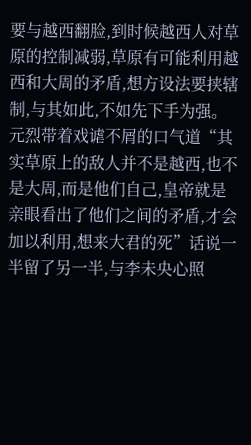要与越西翻脸,到时候越西人对草原的控制减弱,草原有可能利用越西和大周的矛盾,想方设法要挟辖制,与其如此,不如先下手为强。
元烈带着戏谑不屑的口气道“其实草原上的敌人并不是越西,也不是大周,而是他们自己,皇帝就是亲眼看出了他们之间的矛盾,才会加以利用,想来大君的死”话说一半留了另一半,与李未央心照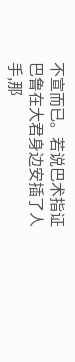不宣而已。若说巴术指证巴鲁在大君身边安插了人手,那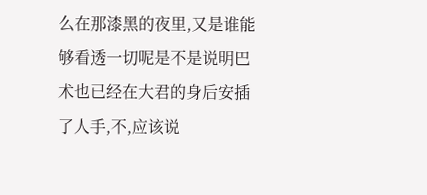么在那漆黑的夜里,又是谁能够看透一切呢是不是说明巴术也已经在大君的身后安插了人手,不,应该说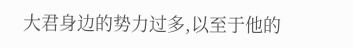大君身边的势力过多,以至于他的